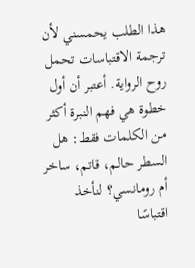هذا الطلب يحمسني لأن ترجمة الاقتباسات تحمل روح الرواية. أعتبر أن أول خطوة هي فهم النبرة أكثر من الكلمات فقط: هل السطر حالم، قاتم، ساخر أم رومانسي؟ لنأخذ اقتباسًا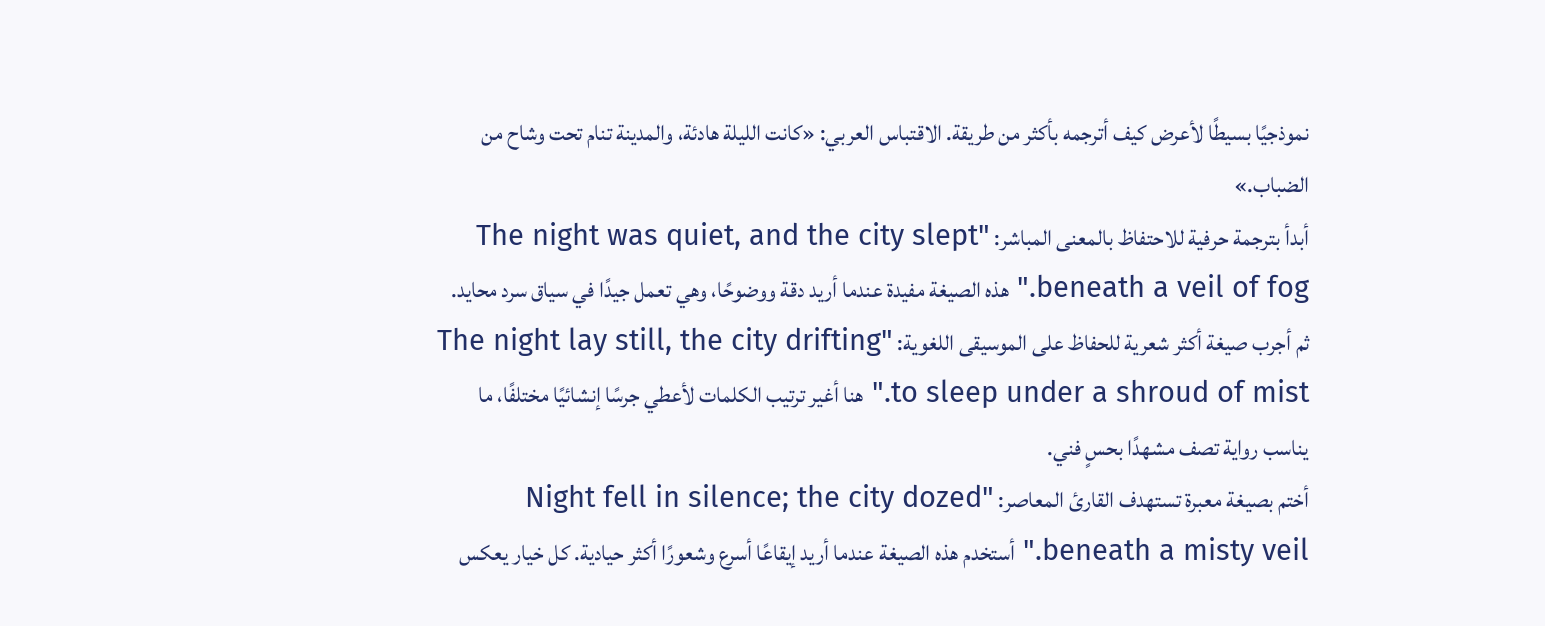نموذجيًا بسيطًا لأعرض كيف أترجمه بأكثر من طريقة. الاقتباس العربي: «كانت الليلة هادئة، والمدينة تنام تحت وشاح من الضباب.»
أبدأ بترجمة حرفية للاحتفاظ بالمعنى المباشر: "The night was quiet, and the city slept beneath a veil of fog." هذه الصيغة مفيدة عندما أريد دقة ووضوحًا، وهي تعمل جيدًا في سياق سرد محايد.
ثم أجرب صيغة أكثر شعرية للحفاظ على الموسيقى اللغوية: "The night lay still, the city drifting to sleep under a shroud of mist." هنا أغير ترتيب الكلمات لأعطي جرسًا إنشائيًا مختلفًا، ما يناسب رواية تصف مشهدًا بحسٍ فني.
أختم بصيغة معبرة تستهدف القارئ المعاصر: "Night fell in silence; the city dozed beneath a misty veil." أستخدم هذه الصيغة عندما أريد إيقاعًا أسرع وشعورًا أكثر حيادية. كل خيار يعكس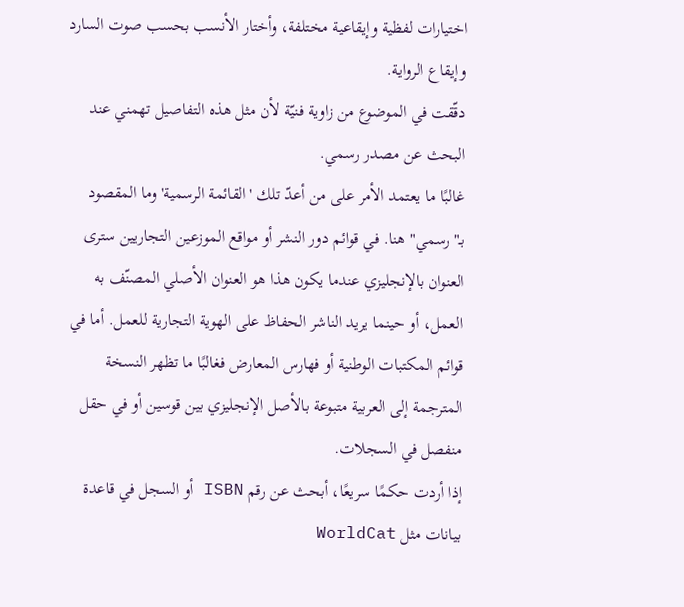اختيارات لفظية وإيقاعية مختلفة، وأختار الأنسب بحسب صوت السارد وإيقاع الرواية.
دقّقت في الموضوع من زاوية فنيّة لأن مثل هذه التفاصيل تهمني عند البحث عن مصدر رسمي.
غالبًا ما يعتمد الأمر على من أعدّ تلك 'القائمة الرسمية' وما المقصود بـ"رسمي" هنا. في قوائم دور النشر أو مواقع الموزعين التجاريين سترى العنوان بالإنجليزي عندما يكون هذا هو العنوان الأصلي المصنّف به العمل، أو حينما يريد الناشر الحفاظ على الهوية التجارية للعمل. أما في قوائم المكتبات الوطنية أو فهارس المعارض فغالبًا ما تظهر النسخة المترجمة إلى العربية متبوعة بالأصل الإنجليزي بين قوسين أو في حقل منفصل في السجلات.
إذا أردت حكمًا سريعًا، أبحث عن رقم ISBN أو السجل في قاعدة بيانات مثل WorldCat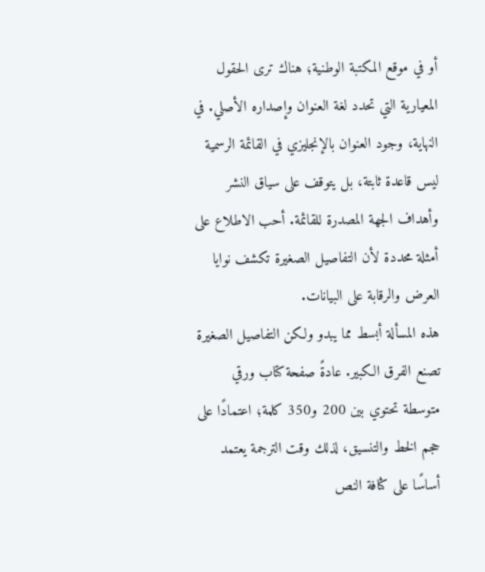أو في موقع المكتبة الوطنية؛ هناك ترى الحقول المعيارية التي تحدد لغة العنوان وإصداره الأصلي. في النهاية، وجود العنوان بالإنجليزي في القائمة الرسمية ليس قاعدة ثابتة، بل يتوقف على سياق النشر وأهداف الجهة المصدرة للقائمة. أحب الاطلاع على أمثلة محددة لأن التفاصيل الصغيرة تكشف نوايا العرض والرقابة على البيانات.
هذه المسألة أبسط مما يبدو ولكن التفاصيل الصغيرة تصنع الفرق الكبير. عادةً صفحة كتاب ورقي متوسطة تحتوي بين 200 و350 كلمة؛ اعتمادًا على حجم الخط والتنسيق، لذلك وقت الترجمة يعتمد أساسًا على كثافة النص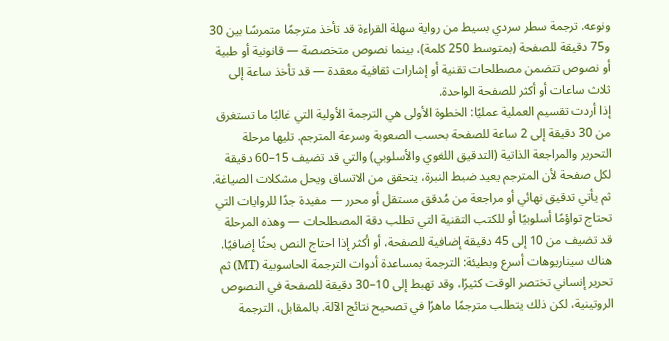ونوعه. ترجمة سطر سردي بسيط من رواية سهلة القراءة قد تأخذ مترجمًا متمرسًا بين 30 و75 دقيقة للصفحة (بمتوسط 250 كلمة)، بينما نصوص متخصصة — قانونية أو طبية أو نصوص تتضمن مصطلحات تقنية أو إشارات ثقافية معقدة — قد تأخذ ساعة إلى ثلاث ساعات أو أكثر للصفحة الواحدة.
إذا أردت تقسيم العملية عمليًا: الخطوة الأولى هي الترجمة الأولية التي غالبًا ما تستغرق من 30 دقيقة إلى 2 ساعة للصفحة بحسب الصعوبة وسرعة المترجم. تليها مرحلة التحرير والمراجعة الذاتية (التدقيق اللغوي والأسلوبي) والتي قد تضيف 15–60 دقيقة لكل صفحة لأن المترجم يعيد ضبط النبرة، يتحقق من الاتساق ويحل مشكلات الصياغة. ثم يأتي تدقيق نهائي أو مراجعة من مُدقق مستقل أو محرر — مفيدة جدًا للروايات التي تحتاج تواؤمًا أسلوبيًا أو للكتب التقنية التي تطلب دقة المصطلحات — وهذه المرحلة قد تضيف من 10 إلى 45 دقيقة إضافية للصفحة، أو أكثر إذا احتاج النص بحثًا إضافيًا.
هناك سيناريوهات أسرع وبطيئة: الترجمة بمساعدة أدوات الترجمة الحاسوبية (MT) ثم تحرير إنساني تختصر الوقت كثيرًا، وقد تهبط إلى 10–30 دقيقة للصفحة في النصوص الروتينية، لكن ذلك يتطلب مترجمًا ماهرًا في تصحيح نتائج الآلة. بالمقابل، الترجمة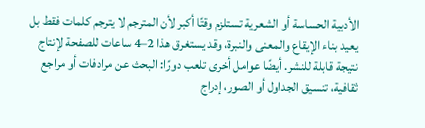الأدبية الحساسة أو الشعرية تستلزم وقتًا أكبر لأن المترجم لا يترجم كلمات فقط بل يعيد بناء الإيقاع والمعنى والنبرة، وقد يستغرق هذا 2–4 ساعات للصفحة لإنتاج نتيجة قابلة للنشر. أيضًا عوامل أخرى تلعب دورًا: البحث عن مرادفات أو مراجع ثقافية، تنسيق الجداول أو الصور، إدراج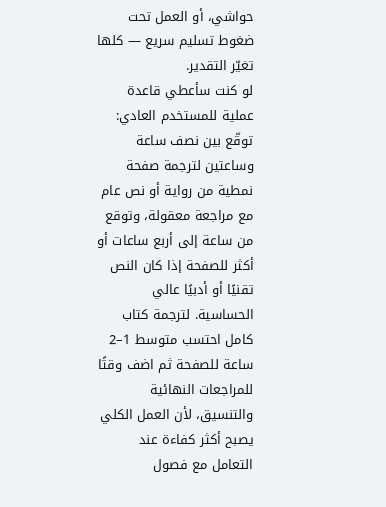حواشي، أو العمل تحت ضغوط تسليم سريع — كلها تغيّر التقدير.
لو كنت سأعطي قاعدة عملية للمستخدم العادي: توقّع بين نصف ساعة وساعتين لترجمة صفحة نمطية من رواية أو نص عام مع مراجعة معقولة، وتوقع من ساعة إلى أربع ساعات أو أكثر للصفحة إذا كان النص تقنيًا أو أدبيًا عالي الحساسية. لترجمة كتاب كامل احتسب متوسط 1–2 ساعة للصفحة ثم اضف وقتًا للمراجعات النهائية والتنسيق، لأن العمل الكلي يصبح أكثر كفاءة عند التعامل مع فصول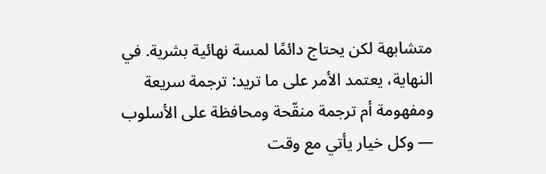متشابهة لكن يحتاج دائمًا لمسة نهائية بشرية. في النهاية، يعتمد الأمر على ما تريد: ترجمة سريعة ومفهومة أم ترجمة منقّحة ومحافظة على الأسلوب — وكل خيار يأتي مع وقت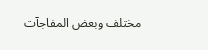مختلف وبعض المفاجآت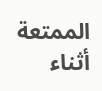الممتعة أثناء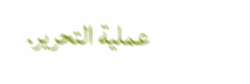عملية التحرير.